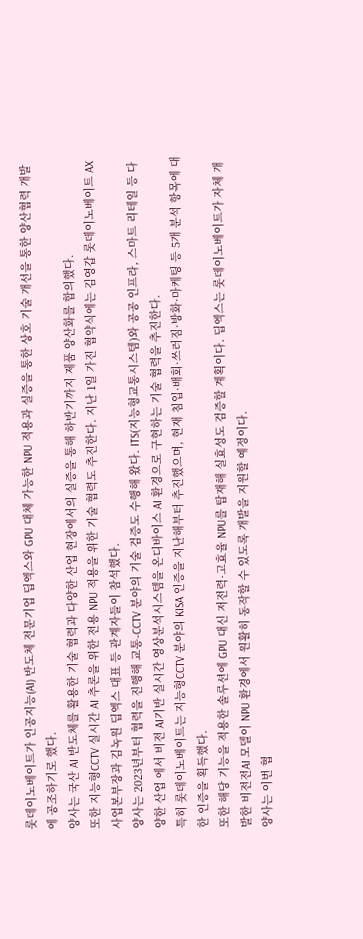롯데이노베이트가 인공지능(AI) 반도체 전문기업 딥엑스와 GPU 대체 가능한 NPU 적용과 실증을 통한 상호 기술 개선을 통한 양산협력 개발에 공조하기로 했다.
양사는 국산 AI 반도체를 활용한 기술 협력과 다양한 산업 현장에서의 실증을 통해 하반기까지 제품 양산화를 합의했다.
또한 지능형CCTV 실시간 AI 추론을 위한 전용 NPU 적용을 위한 기술 협력도 추진한다. 지난 1일 가진 협약식에는 김영갑 롯데이노베이트 AX사업본부장과 김녹원 딥엑스 대표 등 관계자들이 참석했다.
양사는 2023년부터 협력을 진행해 교통-CCTV 분야의 기술 검증도 수행해 왔다. ITS(지능형교통시스템)와 공공 인프라, 스마트 리테일 등 다양한 산업 에서 비전 AI기반 실시간 영상분석시스템을 온디바이스 AI 환경으로 구현하는 기술 협력을 추진한다.
특히 롯데이노베이트는 지능형CCTV 분야의 KISA 인증을 지난해부터 추진했으며, 현재 침입·배회·쓰러짐·방화·마케팅 등 5개 분석 항목에 대한 인증을 획득했다.
또한 해당 기능을 적용한 솔루션에 GPU 대신 저전력·고효율 NPU를 탑재해 실효성도 검증할 계획이다. 딥엑스는 롯데이노베이트가 자체 개발한 비전전AI 모델이 NPU 환경에서 원활히 동작할 수 있도록 개발을 지원할 예정이다.
양사는 이번 협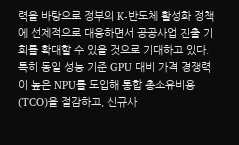력을 바탕으로 정부의 K-반도체 활성화 정책에 선제적으로 대응하면서 공공사업 진출 기회를 확대할 수 있을 것으로 기대하고 있다.
특히 동일 성능 기준 GPU 대비 가격 경쟁력이 높은 NPU를 도입해 통합 총소유비용(TCO)을 절감하고, 신규사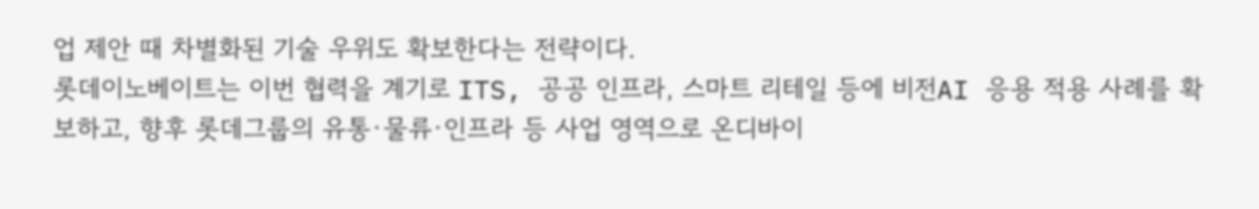업 제안 때 차별화된 기술 우위도 확보한다는 전략이다.
롯데이노베이트는 이번 협력을 계기로 ITS, 공공 인프라, 스마트 리테일 등에 비전AI 응용 적용 사례를 확보하고, 향후 롯데그룹의 유통·물류·인프라 등 사업 영역으로 온디바이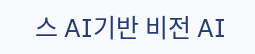스 AI기반 비전 AI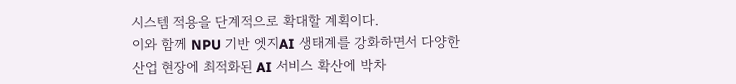시스템 적용을 단계적으로 확대할 계획이다.
이와 함께 NPU 기반 엣지AI 생태계를 강화하면서 다양한 산업 현장에 최적화된 AI 서비스 확산에 박차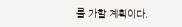를 가할 계획이다.